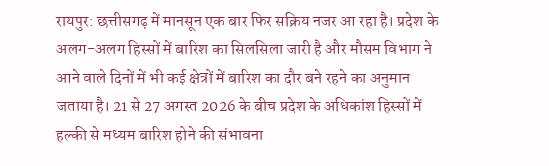रायपुर: छत्तीसगढ़ में मानसून एक बार फिर सक्रिय नजर आ रहा है। प्रदेश के अलग-अलग हिस्सों में बारिश का सिलसिला जारी है और मौसम विभाग ने आने वाले दिनों में भी कई क्षेत्रों में बारिश का दौर बने रहने का अनुमान जताया है। 21 से 27 अगस्त 2026 के बीच प्रदेश के अधिकांश हिस्सों में हल्की से मध्यम बारिश होने की संभावना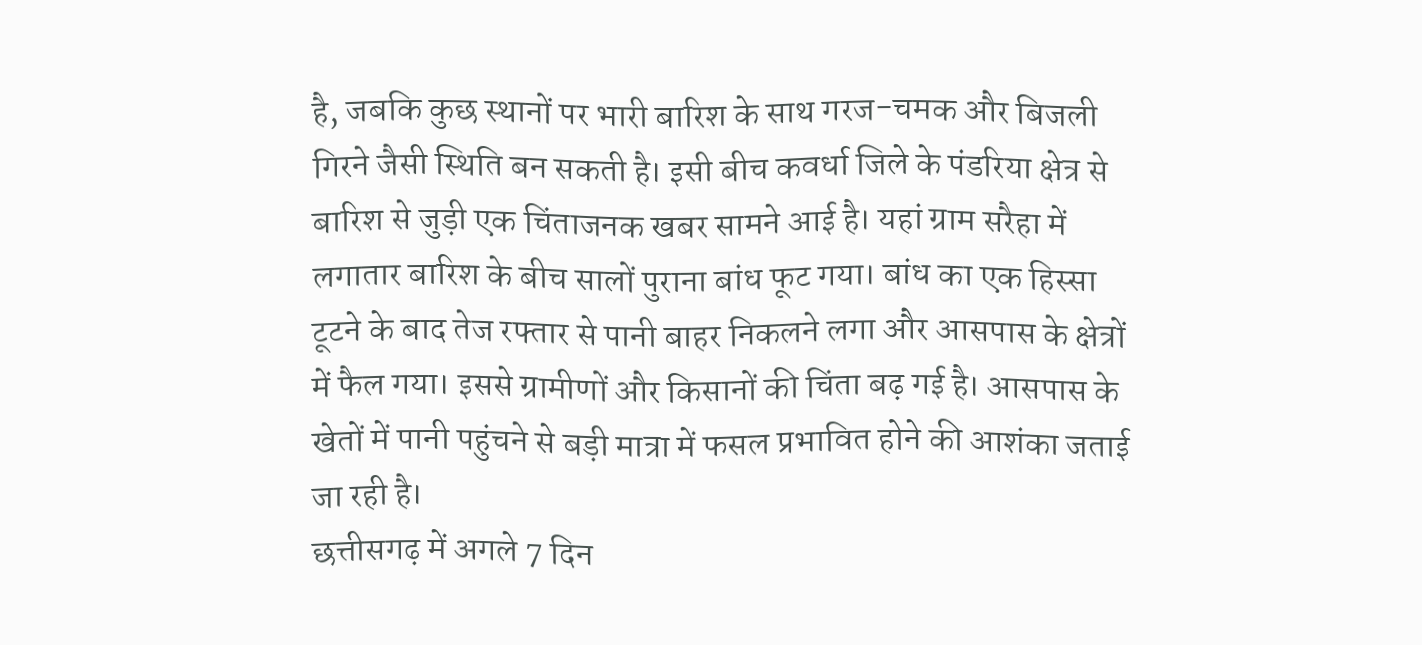है, जबकि कुछ स्थानों पर भारी बारिश के साथ गरज-चमक और बिजली गिरने जैसी स्थिति बन सकती है। इसी बीच कवर्धा जिले के पंडरिया क्षेत्र से बारिश से जुड़ी एक चिंताजनक खबर सामने आई है। यहां ग्राम सरैहा में लगातार बारिश के बीच सालों पुराना बांध फूट गया। बांध का एक हिस्सा टूटने के बाद तेज रफ्तार से पानी बाहर निकलने लगा और आसपास के क्षेत्रों में फैल गया। इससे ग्रामीणों और किसानों की चिंता बढ़ गई है। आसपास के खेतों में पानी पहुंचने से बड़ी मात्रा में फसल प्रभावित होने की आशंका जताई जा रही है।
छत्तीसगढ़ में अगले 7 दिन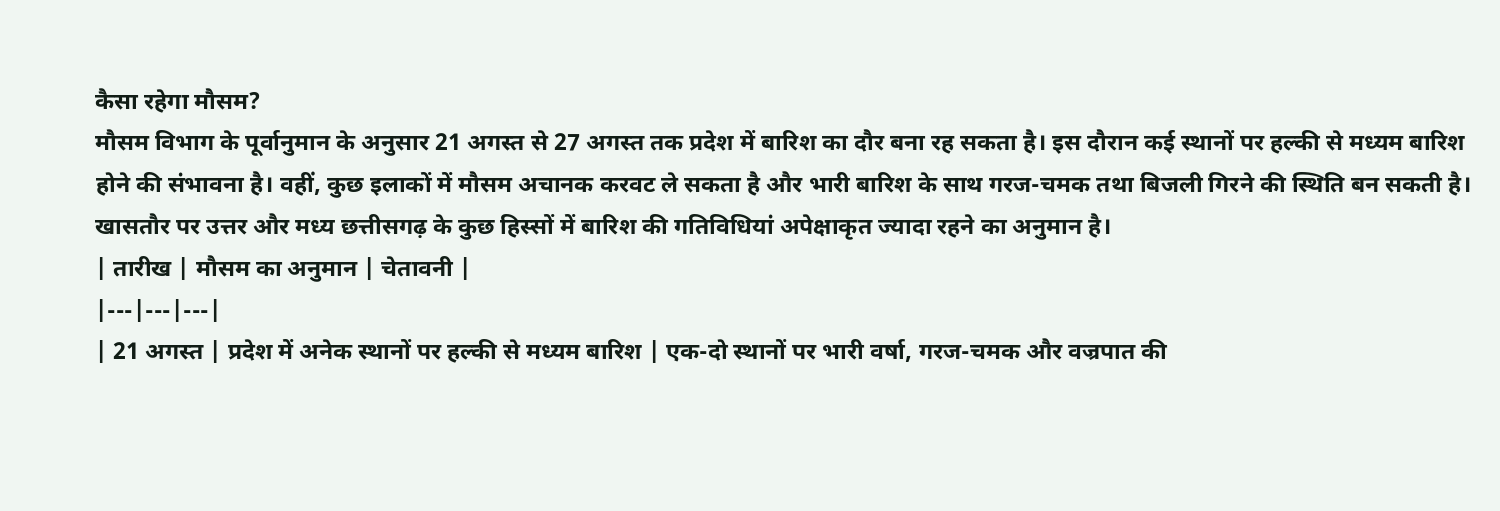कैसा रहेगा मौसम?
मौसम विभाग के पूर्वानुमान के अनुसार 21 अगस्त से 27 अगस्त तक प्रदेश में बारिश का दौर बना रह सकता है। इस दौरान कई स्थानों पर हल्की से मध्यम बारिश होने की संभावना है। वहीं, कुछ इलाकों में मौसम अचानक करवट ले सकता है और भारी बारिश के साथ गरज-चमक तथा बिजली गिरने की स्थिति बन सकती है। खासतौर पर उत्तर और मध्य छत्तीसगढ़ के कुछ हिस्सों में बारिश की गतिविधियां अपेक्षाकृत ज्यादा रहने का अनुमान है।
| तारीख | मौसम का अनुमान | चेतावनी |
|---|---|---|
| 21 अगस्त | प्रदेश में अनेक स्थानों पर हल्की से मध्यम बारिश | एक-दो स्थानों पर भारी वर्षा, गरज-चमक और वज्रपात की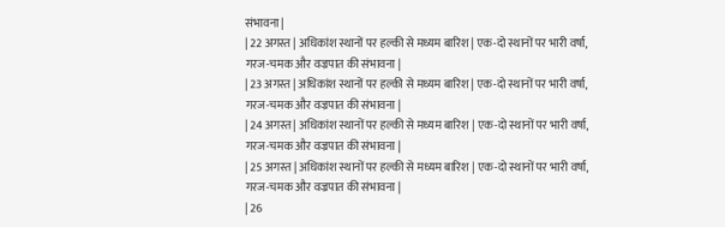संभावना |
| 22 अगस्त | अधिकांश स्थानों पर हल्की से मध्यम बारिश | एक-दो स्थानों पर भारी वर्षा, गरज-चमक और वज्रपात की संभावना |
| 23 अगस्त | अधिकांश स्थानों पर हल्की से मध्यम बारिश | एक-दो स्थानों पर भारी वर्षा, गरज-चमक और वज्रपात की संभावना |
| 24 अगस्त | अधिकांश स्थानों पर हल्की से मध्यम बारिश | एक-दो स्थानों पर भारी वर्षा, गरज-चमक और वज्रपात की संभावना |
| 25 अगस्त | अधिकांश स्थानों पर हल्की से मध्यम बारिश | एक-दो स्थानों पर भारी वर्षा, गरज-चमक और वज्रपात की संभावना |
| 26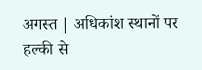अगस्त | अधिकांश स्थानों पर हल्की से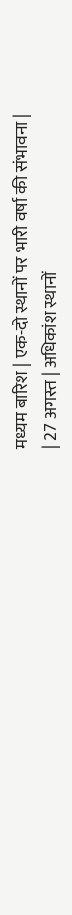मध्यम बारिश | एक-दो स्थानों पर भारी वर्षा की संभावना |
| 27 अगस्त | अधिकांश स्थानों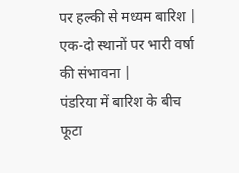पर हल्की से मध्यम बारिश | एक-दो स्थानों पर भारी वर्षा की संभावना |
पंडरिया में बारिश के बीच फूटा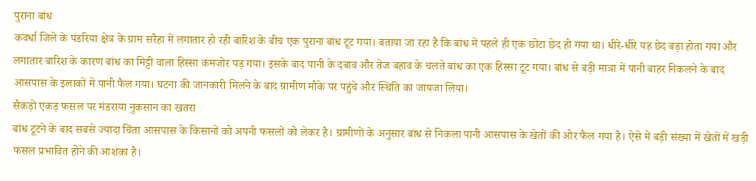पुराना बांध
कवर्धा जिले के पंडरिया क्षेत्र के ग्राम सरैहा में लगातार हो रही बारिश के बीच एक पुराना बांध टूट गया। बताया जा रहा है कि बांध में पहले ही एक छोटा छेद हो गया था। धीरे-धीरे यह छेद बड़ा होता गया और लगातार बारिश के कारण बांध का मिट्टी वाला हिस्सा कमजोर पड़ गया। इसके बाद पानी के दबाव और तेज बहाव के चलते बांध का एक हिस्सा टूट गया। बांध से बड़ी मात्रा में पानी बाहर निकलने के बाद आसपास के इलाकों में पानी फैल गया। घटना की जानकारी मिलने के बाद ग्रामीण मौके पर पहुंचे और स्थिति का जायजा लिया।
सैकड़ों एकड़ फसल पर मंडराया नुकसान का खतरा
बांध टूटने के बाद सबसे ज्यादा चिंता आसपास के किसानों को अपनी फसलों को लेकर है। ग्रामीणों के अनुसार बांध से निकला पानी आसपास के खेतों की ओर फैल गया है। ऐसे में बड़ी संख्या में खेतों में खड़ी फसल प्रभावित होने की आशंका है।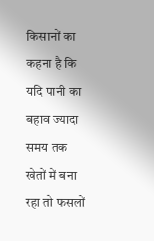किसानों का कहना है कि यदि पानी का बहाव ज्यादा समय तक खेतों में बना रहा तो फसलों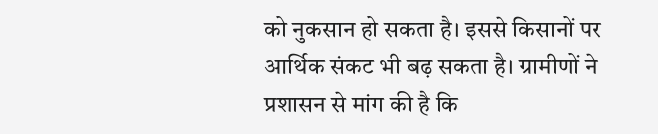को नुकसान हो सकता है। इससे किसानों पर आर्थिक संकट भी बढ़ सकता है। ग्रामीणों ने प्रशासन से मांग की है कि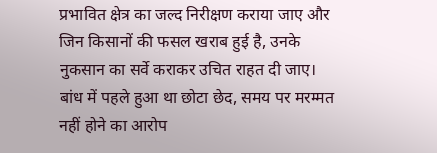प्रभावित क्षेत्र का जल्द निरीक्षण कराया जाए और जिन किसानों की फसल खराब हुई है, उनके नुकसान का सर्वे कराकर उचित राहत दी जाए।
बांध में पहले हुआ था छोटा छेद, समय पर मरम्मत नहीं होने का आरोप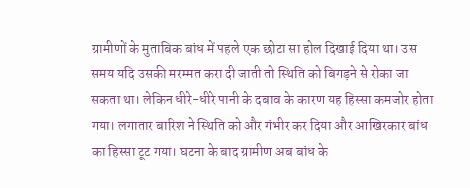ग्रामीणों के मुताबिक बांध में पहले एक छोटा सा होल दिखाई दिया था। उस समय यदि उसकी मरम्मत करा दी जाती तो स्थिति को बिगड़ने से रोका जा सकता था। लेकिन धीरे-धीरे पानी के दबाव के कारण यह हिस्सा कमजोर होता गया। लगातार बारिश ने स्थिति को और गंभीर कर दिया और आखिरकार बांध का हिस्सा टूट गया। घटना के बाद ग्रामीण अब बांध के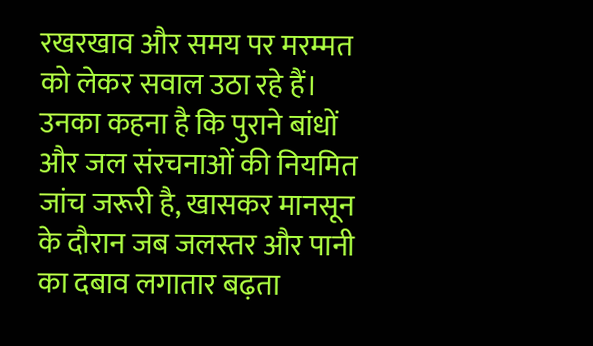रखरखाव और समय पर मरम्मत को लेकर सवाल उठा रहे हैं। उनका कहना है कि पुराने बांधों और जल संरचनाओं की नियमित जांच जरूरी है, खासकर मानसून के दौरान जब जलस्तर और पानी का दबाव लगातार बढ़ता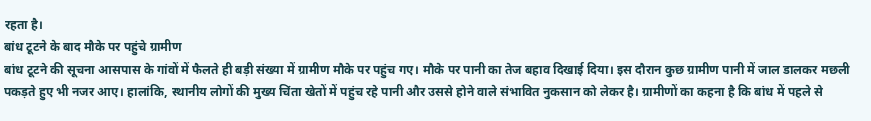रहता है।
बांध टूटने के बाद मौके पर पहुंचे ग्रामीण
बांध टूटने की सूचना आसपास के गांवों में फैलते ही बड़ी संख्या में ग्रामीण मौके पर पहुंच गए। मौके पर पानी का तेज बहाव दिखाई दिया। इस दौरान कुछ ग्रामीण पानी में जाल डालकर मछली पकड़ते हुए भी नजर आए। हालांकि, स्थानीय लोगों की मुख्य चिंता खेतों में पहुंच रहे पानी और उससे होने वाले संभावित नुकसान को लेकर है। ग्रामीणों का कहना है कि बांध में पहले से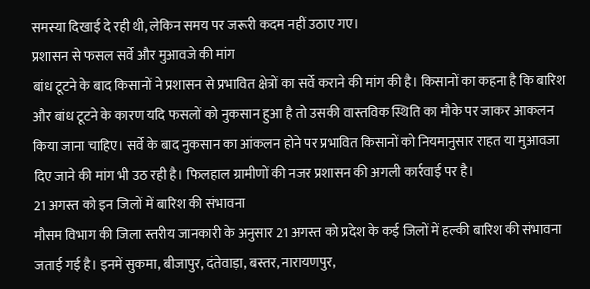समस्या दिखाई दे रही थी, लेकिन समय पर जरूरी कदम नहीं उठाए गए।
प्रशासन से फसल सर्वे और मुआवजे की मांग
बांध टूटने के बाद किसानों ने प्रशासन से प्रभावित क्षेत्रों का सर्वे कराने की मांग की है। किसानों का कहना है कि बारिश और बांध टूटने के कारण यदि फसलों को नुकसान हुआ है तो उसकी वास्तविक स्थिति का मौके पर जाकर आकलन किया जाना चाहिए। सर्वे के बाद नुकसान का आंकलन होने पर प्रभावित किसानों को नियमानुसार राहत या मुआवजा दिए जाने की मांग भी उठ रही है। फिलहाल ग्रामीणों की नजर प्रशासन की अगली कार्रवाई पर है।
21 अगस्त को इन जिलों में बारिश की संभावना
मौसम विभाग की जिला स्तरीय जानकारी के अनुसार 21 अगस्त को प्रदेश के कई जिलों में हल्की बारिश की संभावना जताई गई है। इनमें सुकमा, बीजापुर, दंतेवाड़ा, बस्तर, नारायणपुर,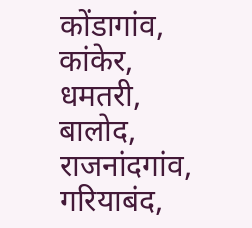कोंडागांव, कांकेर, धमतरी, बालोद, राजनांदगांव, गरियाबंद,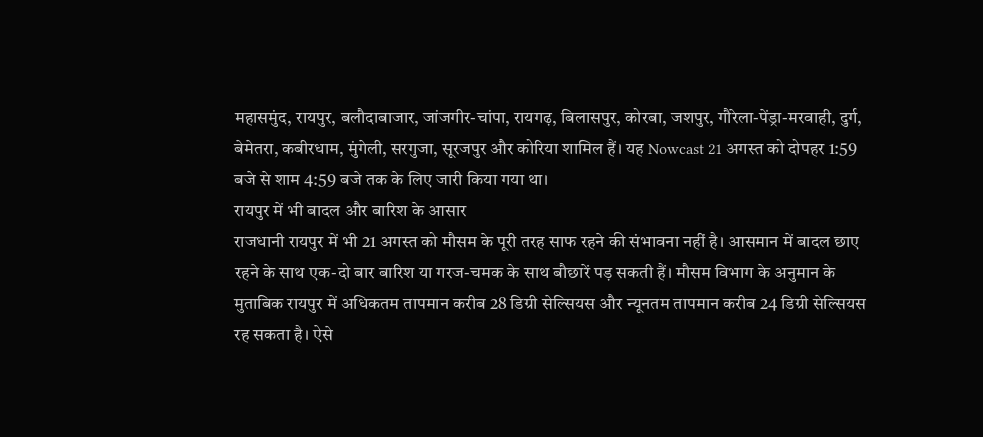महासमुंद, रायपुर, बलौदाबाजार, जांजगीर-चांपा, रायगढ़, बिलासपुर, कोरबा, जशपुर, गौरेला-पेंड्रा-मरवाही, दुर्ग, बेमेतरा, कबीरधाम, मुंगेली, सरगुजा, सूरजपुर और कोरिया शामिल हैं। यह Nowcast 21 अगस्त को दोपहर 1:59 बजे से शाम 4:59 बजे तक के लिए जारी किया गया था।
रायपुर में भी बादल और बारिश के आसार
राजधानी रायपुर में भी 21 अगस्त को मौसम के पूरी तरह साफ रहने की संभावना नहीं है। आसमान में बादल छाए रहने के साथ एक-दो बार बारिश या गरज-चमक के साथ बौछारें पड़ सकती हैं। मौसम विभाग के अनुमान के मुताबिक रायपुर में अधिकतम तापमान करीब 28 डिग्री सेल्सियस और न्यूनतम तापमान करीब 24 डिग्री सेल्सियस रह सकता है। ऐसे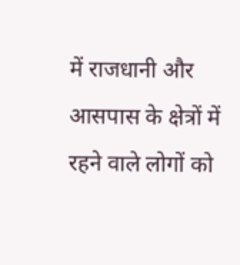में राजधानी और आसपास के क्षेत्रों में रहने वाले लोगों को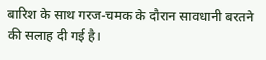बारिश के साथ गरज-चमक के दौरान सावधानी बरतने की सलाह दी गई है।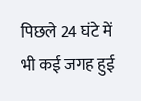पिछले 24 घंटे में भी कई जगह हुई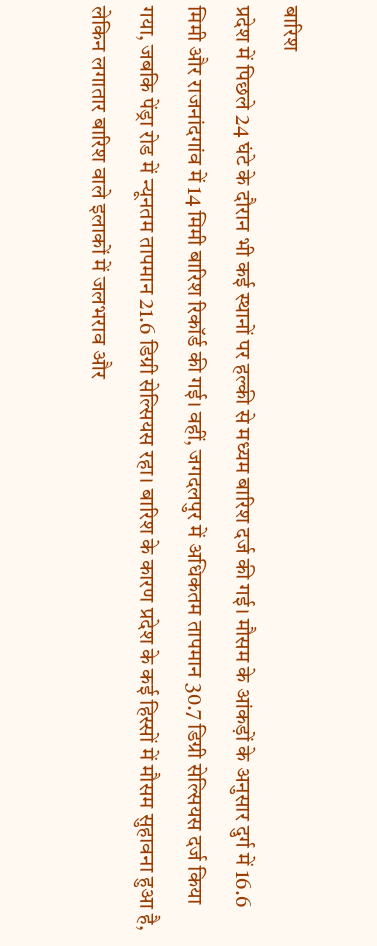बारिश
प्रदेश में पिछले 24 घंटे के दौरान भी कई स्थानों पर हल्की से मध्यम बारिश दर्ज की गई। मौसम के आंकड़ों के अनुसार दुर्ग में 16.6 मिमी और राजनांदगांव में 14 मिमी बारिश रिकॉर्ड की गई। वहीं, जगदलपुर में अधिकतम तापमान 30.7 डिग्री सेल्सियस दर्ज किया गया, जबकि पेंड्रा रोड में न्यूनतम तापमान 21.6 डिग्री सेल्सियस रहा। बारिश के कारण प्रदेश के कई हिस्सों में मौसम सुहावना हुआ है, लेकिन लगातार बारिश वाले इलाकों में जलभराव और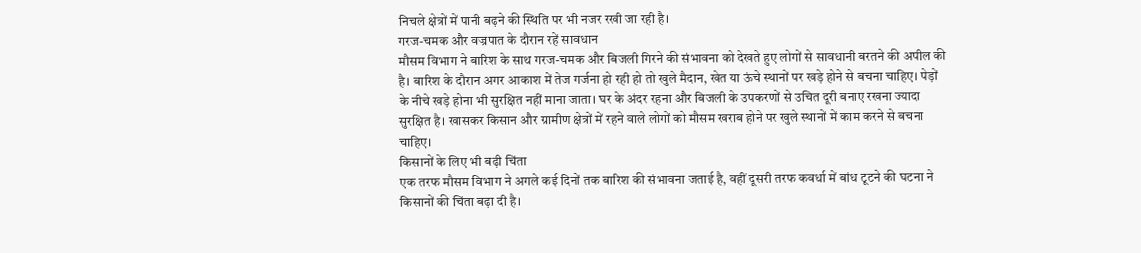निचले क्षेत्रों में पानी बढ़ने की स्थिति पर भी नजर रखी जा रही है।
गरज-चमक और वज्रपात के दौरान रहें सावधान
मौसम विभाग ने बारिश के साथ गरज-चमक और बिजली गिरने की संभावना को देखते हुए लोगों से सावधानी बरतने की अपील की है। बारिश के दौरान अगर आकाश में तेज गर्जना हो रही हो तो खुले मैदान, खेत या ऊंचे स्थानों पर खड़े होने से बचना चाहिए। पेड़ों के नीचे खड़े होना भी सुरक्षित नहीं माना जाता। घर के अंदर रहना और बिजली के उपकरणों से उचित दूरी बनाए रखना ज्यादा सुरक्षित है। खासकर किसान और ग्रामीण क्षेत्रों में रहने वाले लोगों को मौसम खराब होने पर खुले स्थानों में काम करने से बचना चाहिए।
किसानों के लिए भी बढ़ी चिंता
एक तरफ मौसम विभाग ने अगले कई दिनों तक बारिश की संभावना जताई है, वहीं दूसरी तरफ कवर्धा में बांध टूटने की घटना ने किसानों की चिंता बढ़ा दी है।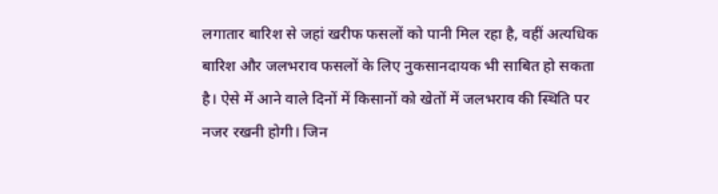लगातार बारिश से जहां खरीफ फसलों को पानी मिल रहा है, वहीं अत्यधिक बारिश और जलभराव फसलों के लिए नुकसानदायक भी साबित हो सकता है। ऐसे में आने वाले दिनों में किसानों को खेतों में जलभराव की स्थिति पर नजर रखनी होगी। जिन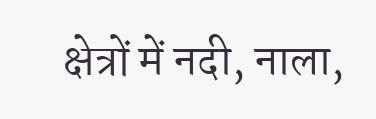क्षेत्रों में नदी, नाला,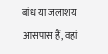बांध या जलाशय आसपास हैं, वहां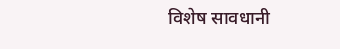विशेष सावधानी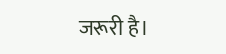जरूरी है।